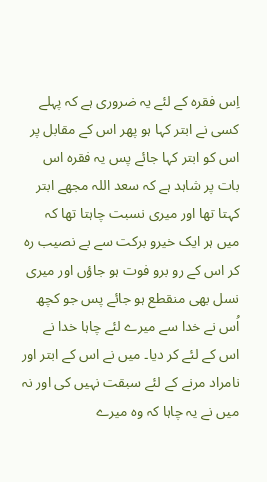اِس فقرہ کے لئے یہ ضروری ہے کہ پہلے کسی نے ابتر کہا ہو پھر اس کے مقابل پر اس کو ابتر کہا جائے پس یہ فقرہ اس بات پر شاہد ہے کہ سعد اللہ مجھے ابتر کہتا تھا اور میری نسبت چاہتا تھا کہ میں ہر ایک خیرو برکت سے بے نصیب رہ کر اس کے رو برو فوت ہو جاؤں اور میری نسل بھی منقطع ہو جائے پس جو کچھ اُس نے خدا سے میرے لئے چاہا خدا نے اس کے لئے کر دیا۔ میں نے اس کے ابتر اور نامراد مرنے کے لئے سبقت نہیں کی اور نہ میں نے یہ چاہا کہ وہ میرے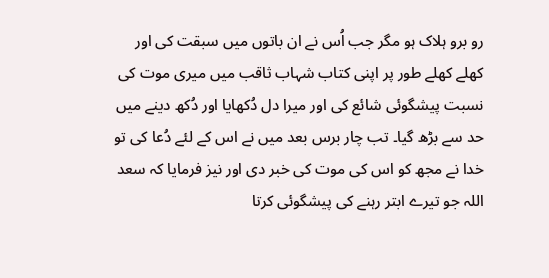رو برو ہلاک ہو مگر جب اُس نے ان باتوں میں سبقت کی اور کھلے کھلے طور پر اپنی کتاب شہاب ثاقب میں میری موت کی نسبت پیشگوئی شائع کی اور میرا دل دُکھایا اور دُکھ دینے میں حد سے بڑھ گیا۔ تب چار برس بعد میں نے اس کے لئے دُعا کی تو خدا نے مجھ کو اس کی موت کی خبر دی اور نیز فرمایا کہ سعد اللہ جو تیرے ابتر رہنے کی پیشگوئی کرتا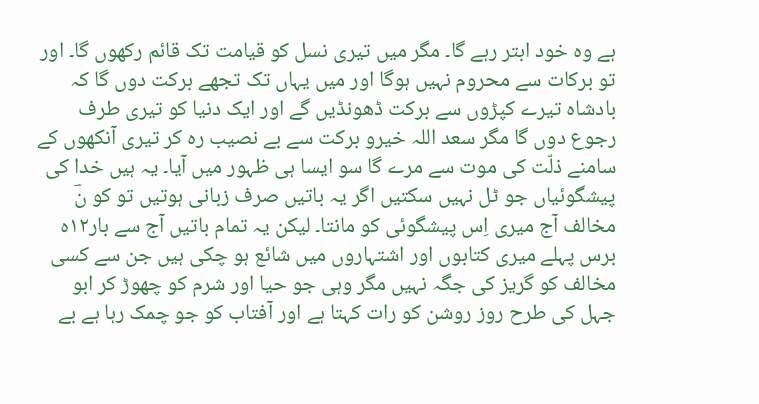ہے وہ خود ابتر رہے گا۔ مگر میں تیری نسل کو قیامت تک قائم رکھوں گا۔ اور تو برکات سے محروم نہیں ہوگا اور میں یہاں تک تجھے برکت دوں گا کہ بادشاہ تیرے کپڑوں سے برکت ڈھونڈیں گے اور ایک دنیا کو تیری طرف رجوع دوں گا مگر سعد اللہ خیرو برکت سے بے نصیب رہ کر تیری آنکھوں کے سامنے ذلّت کی موت سے مرے گا سو ایسا ہی ظہور میں آیا۔ یہ ہیں خدا کی پیشگوئیاں جو ٹل نہیں سکتیں اگر یہ باتیں صرف زبانی ہوتیں تو کو نؔ مخالف آج میری اِس پیشگوئی کو مانتا۔ لیکن یہ تمام باتیں آج سے بار۱۲ہ برس پہلے میری کتابوں اور اشتہاروں میں شائع ہو چکی ہیں جن سے کسی مخالف کو گریز کی جگہ نہیں مگر وہی جو حیا اور شرم کو چھوڑ کر ابو جہل کی طرح روز روشن کو رات کہتا ہے اور آفتاب کو جو چمک رہا ہے بے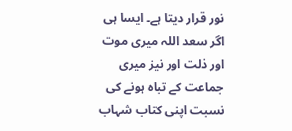نور قرار دیتا ہے۔ ایسا ہی اگر سعد اللہ میری موت اور ذلت اور نیز میری جماعت کے تباہ ہونے کی نسبت اپنی کتاب شہاب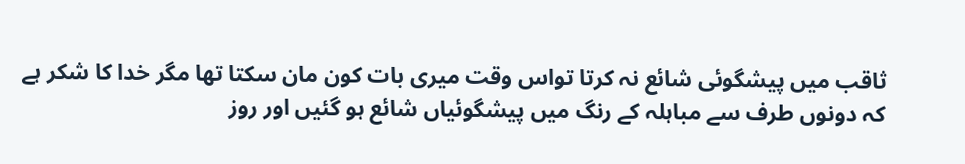ثاقب میں پیشگوئی شائع نہ کرتا تواس وقت میری بات کون مان سکتا تھا مگر خدا کا شکر ہے کہ دونوں طرف سے مباہلہ کے رنگ میں پیشگوئیاں شائع ہو گئیں اور روز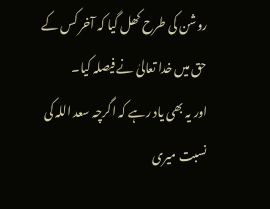روشن کی طرح کھل گیا کہ آخر کس کے حق میں خدا تعالیٰ نے فیصلہ کیا۔
اور یہ بھی یاد رہے کہ اگرچہ سعد اللہ کی نسبت میری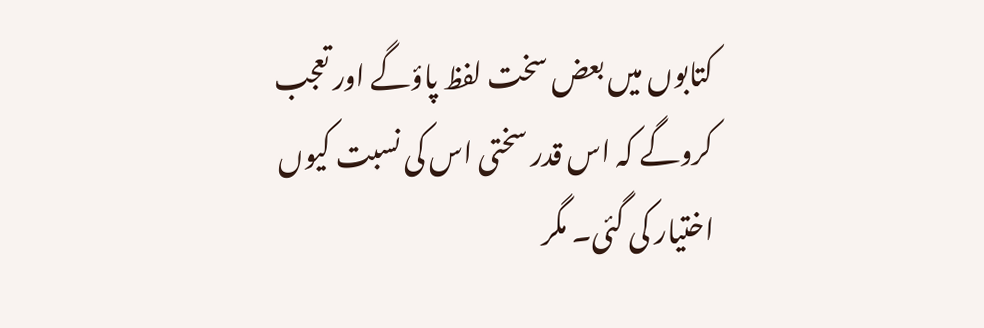کتابوں میں بعض سخت لفظ پاؤگے اور تعجب کروگے کہ اس قدر سختی اس کی نسبت کیوں اختیار کی گئی۔ مگر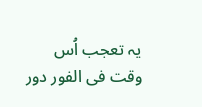یہ تعجب اُس وقت فی الفور دور